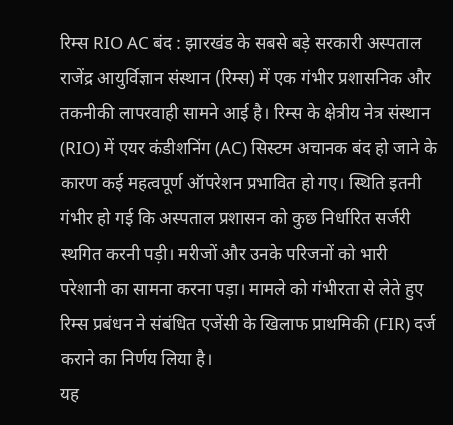रिम्स RIO AC बंद : झारखंड के सबसे बड़े सरकारी अस्पताल राजेंद्र आयुर्विज्ञान संस्थान (रिम्स) में एक गंभीर प्रशासनिक और तकनीकी लापरवाही सामने आई है। रिम्स के क्षेत्रीय नेत्र संस्थान (RIO) में एयर कंडीशनिंग (AC) सिस्टम अचानक बंद हो जाने के कारण कई महत्वपूर्ण ऑपरेशन प्रभावित हो गए। स्थिति इतनी गंभीर हो गई कि अस्पताल प्रशासन को कुछ निर्धारित सर्जरी स्थगित करनी पड़ी। मरीजों और उनके परिजनों को भारी परेशानी का सामना करना पड़ा। मामले को गंभीरता से लेते हुए रिम्स प्रबंधन ने संबंधित एजेंसी के खिलाफ प्राथमिकी (FIR) दर्ज कराने का निर्णय लिया है।
यह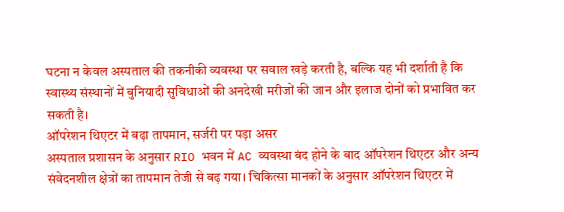घटना न केवल अस्पताल की तकनीकी व्यवस्था पर सवाल खड़े करती है, बल्कि यह भी दर्शाती है कि स्वास्थ्य संस्थानों में बुनियादी सुविधाओं की अनदेखी मरीजों की जान और इलाज दोनों को प्रभावित कर सकती है।
ऑपरेशन थिएटर में बढ़ा तापमान, सर्जरी पर पड़ा असर
अस्पताल प्रशासन के अनुसार RIO भवन में AC व्यवस्था बंद होने के बाद ऑपरेशन थिएटर और अन्य संवेदनशील क्षेत्रों का तापमान तेजी से बढ़ गया। चिकित्सा मानकों के अनुसार ऑपरेशन थिएटर में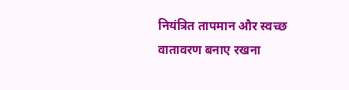नियंत्रित तापमान और स्वच्छ वातावरण बनाए रखना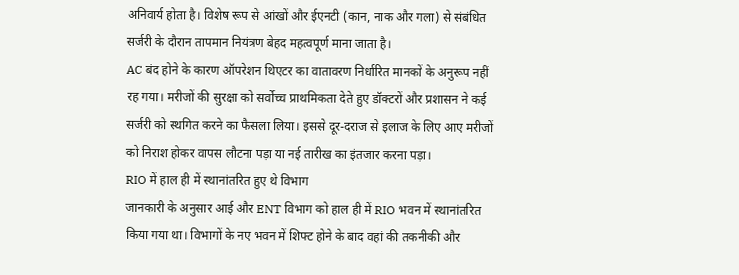अनिवार्य होता है। विशेष रूप से आंखों और ईएनटी (कान, नाक और गला) से संबंधित सर्जरी के दौरान तापमान नियंत्रण बेहद महत्वपूर्ण माना जाता है।
AC बंद होने के कारण ऑपरेशन थिएटर का वातावरण निर्धारित मानकों के अनुरूप नहीं रह गया। मरीजों की सुरक्षा को सर्वोच्च प्राथमिकता देते हुए डॉक्टरों और प्रशासन ने कई सर्जरी को स्थगित करने का फैसला लिया। इससे दूर-दराज से इलाज के लिए आए मरीजों को निराश होकर वापस लौटना पड़ा या नई तारीख का इंतजार करना पड़ा।
RIO में हाल ही में स्थानांतरित हुए थे विभाग
जानकारी के अनुसार आई और ENT विभाग को हाल ही में RIO भवन में स्थानांतरित किया गया था। विभागों के नए भवन में शिफ्ट होने के बाद वहां की तकनीकी और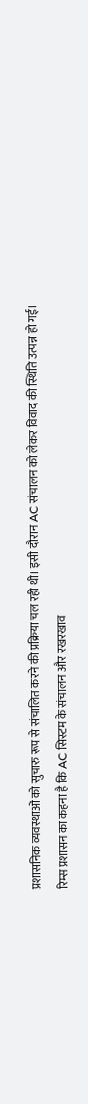प्रशासनिक व्यवस्थाओं को सुचारु रूप से संचालित करने की प्रक्रिया चल रही थी। इसी दौरान AC संचालन को लेकर विवाद की स्थिति उत्पन्न हो गई।
रिम्स प्रशासन का कहना है कि AC सिस्टम के संचालन और रखरखाव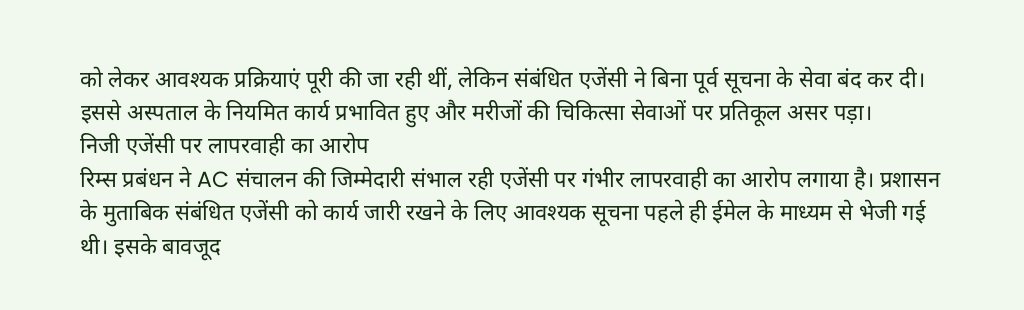को लेकर आवश्यक प्रक्रियाएं पूरी की जा रही थीं, लेकिन संबंधित एजेंसी ने बिना पूर्व सूचना के सेवा बंद कर दी। इससे अस्पताल के नियमित कार्य प्रभावित हुए और मरीजों की चिकित्सा सेवाओं पर प्रतिकूल असर पड़ा।
निजी एजेंसी पर लापरवाही का आरोप
रिम्स प्रबंधन ने AC संचालन की जिम्मेदारी संभाल रही एजेंसी पर गंभीर लापरवाही का आरोप लगाया है। प्रशासन के मुताबिक संबंधित एजेंसी को कार्य जारी रखने के लिए आवश्यक सूचना पहले ही ईमेल के माध्यम से भेजी गई थी। इसके बावजूद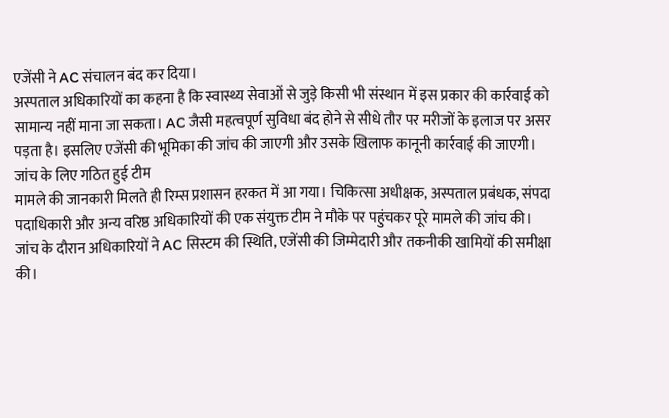एजेंसी ने AC संचालन बंद कर दिया।
अस्पताल अधिकारियों का कहना है कि स्वास्थ्य सेवाओं से जुड़े किसी भी संस्थान में इस प्रकार की कार्रवाई को सामान्य नहीं माना जा सकता। AC जैसी महत्वपूर्ण सुविधा बंद होने से सीधे तौर पर मरीजों के इलाज पर असर पड़ता है। इसलिए एजेंसी की भूमिका की जांच की जाएगी और उसके खिलाफ कानूनी कार्रवाई की जाएगी।
जांच के लिए गठित हुई टीम
मामले की जानकारी मिलते ही रिम्स प्रशासन हरकत में आ गया। चिकित्सा अधीक्षक, अस्पताल प्रबंधक, संपदा पदाधिकारी और अन्य वरिष्ठ अधिकारियों की एक संयुक्त टीम ने मौके पर पहुंचकर पूरे मामले की जांच की।
जांच के दौरान अधिकारियों ने AC सिस्टम की स्थिति, एजेंसी की जिम्मेदारी और तकनीकी खामियों की समीक्षा की।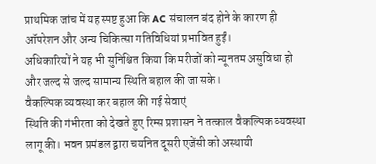प्राथमिक जांच में यह स्पष्ट हुआ कि AC संचालन बंद होने के कारण ही ऑपरेशन और अन्य चिकित्सा गतिविधियां प्रभावित हुईं।
अधिकारियों ने यह भी सुनिश्चित किया कि मरीजों को न्यूनतम असुविधा हो और जल्द से जल्द सामान्य स्थिति बहाल की जा सके।
वैकल्पिक व्यवस्था कर बहाल की गई सेवाएं
स्थिति की गंभीरता को देखते हुए रिम्स प्रशासन ने तत्काल वैकल्पिक व्यवस्था लागू की। भवन प्रमंडल द्वारा चयनित दूसरी एजेंसी को अस्थायी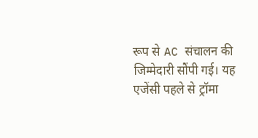रूप से AC संचालन की जिम्मेदारी सौंपी गई। यह एजेंसी पहले से ट्रॉमा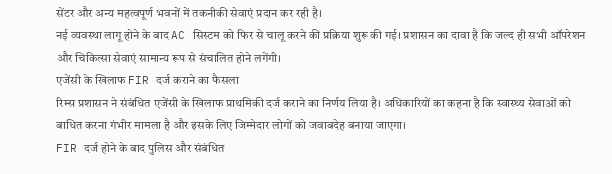सेंटर और अन्य महत्वपूर्ण भवनों में तकनीकी सेवाएं प्रदान कर रही है।
नई व्यवस्था लागू होने के बाद AC सिस्टम को फिर से चालू करने की प्रक्रिया शुरू की गई। प्रशासन का दावा है कि जल्द ही सभी ऑपरेशन और चिकित्सा सेवाएं सामान्य रूप से संचालित होने लगेंगी।
एजेंसी के खिलाफ FIR दर्ज कराने का फैसला
रिम्स प्रशासन ने संबंधित एजेंसी के खिलाफ प्राथमिकी दर्ज कराने का निर्णय लिया है। अधिकारियों का कहना है कि स्वास्थ्य सेवाओं को बाधित करना गंभीर मामला है और इसके लिए जिम्मेदार लोगों को जवाबदेह बनाया जाएगा।
FIR दर्ज होने के बाद पुलिस और संबंधित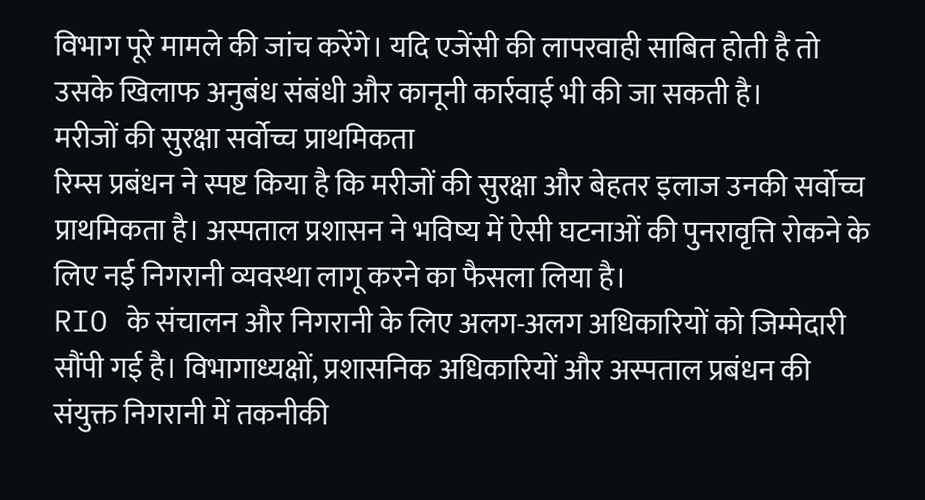विभाग पूरे मामले की जांच करेंगे। यदि एजेंसी की लापरवाही साबित होती है तो उसके खिलाफ अनुबंध संबंधी और कानूनी कार्रवाई भी की जा सकती है।
मरीजों की सुरक्षा सर्वोच्च प्राथमिकता
रिम्स प्रबंधन ने स्पष्ट किया है कि मरीजों की सुरक्षा और बेहतर इलाज उनकी सर्वोच्च प्राथमिकता है। अस्पताल प्रशासन ने भविष्य में ऐसी घटनाओं की पुनरावृत्ति रोकने के लिए नई निगरानी व्यवस्था लागू करने का फैसला लिया है।
RIO के संचालन और निगरानी के लिए अलग-अलग अधिकारियों को जिम्मेदारी सौंपी गई है। विभागाध्यक्षों, प्रशासनिक अधिकारियों और अस्पताल प्रबंधन की संयुक्त निगरानी में तकनीकी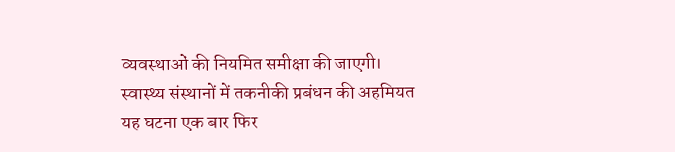व्यवस्थाओं की नियमित समीक्षा की जाएगी।
स्वास्थ्य संस्थानों में तकनीकी प्रबंधन की अहमियत
यह घटना एक बार फिर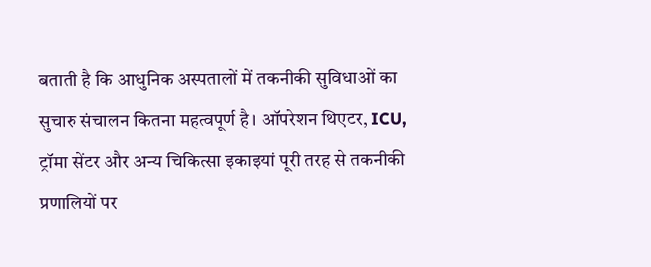बताती है कि आधुनिक अस्पतालों में तकनीकी सुविधाओं का सुचारु संचालन कितना महत्वपूर्ण है। ऑपरेशन थिएटर, ICU, ट्रॉमा सेंटर और अन्य चिकित्सा इकाइयां पूरी तरह से तकनीकी प्रणालियों पर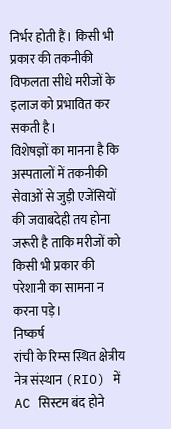निर्भर होती हैं। किसी भी प्रकार की तकनीकी विफलता सीधे मरीजों के इलाज को प्रभावित कर सकती है।
विशेषज्ञों का मानना है कि अस्पतालों में तकनीकी सेवाओं से जुड़ी एजेंसियों की जवाबदेही तय होना जरूरी है ताकि मरीजों को किसी भी प्रकार की परेशानी का सामना न करना पड़े।
निष्कर्ष
रांची के रिम्स स्थित क्षेत्रीय नेत्र संस्थान (RIO) में AC सिस्टम बंद होने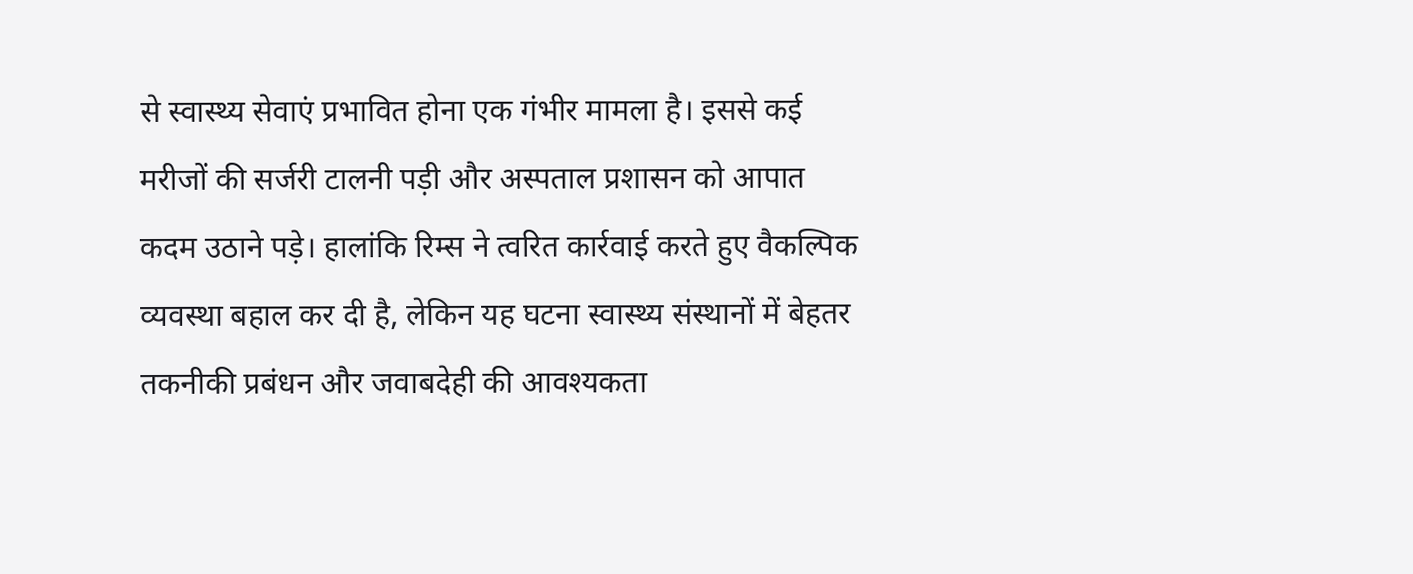से स्वास्थ्य सेवाएं प्रभावित होना एक गंभीर मामला है। इससे कई मरीजों की सर्जरी टालनी पड़ी और अस्पताल प्रशासन को आपात कदम उठाने पड़े। हालांकि रिम्स ने त्वरित कार्रवाई करते हुए वैकल्पिक व्यवस्था बहाल कर दी है, लेकिन यह घटना स्वास्थ्य संस्थानों में बेहतर तकनीकी प्रबंधन और जवाबदेही की आवश्यकता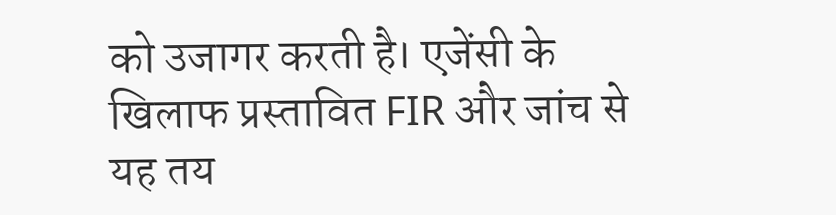को उजागर करती है। एजेंसी के खिलाफ प्रस्तावित FIR और जांच से यह तय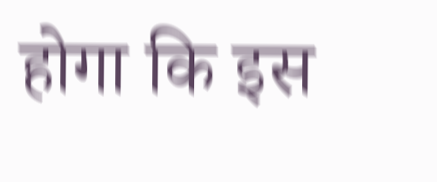होगा कि इस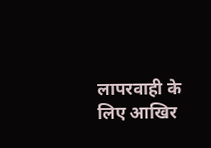लापरवाही के लिए आखिर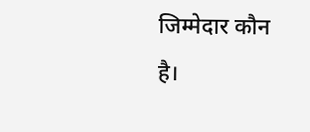जिम्मेदार कौन है।